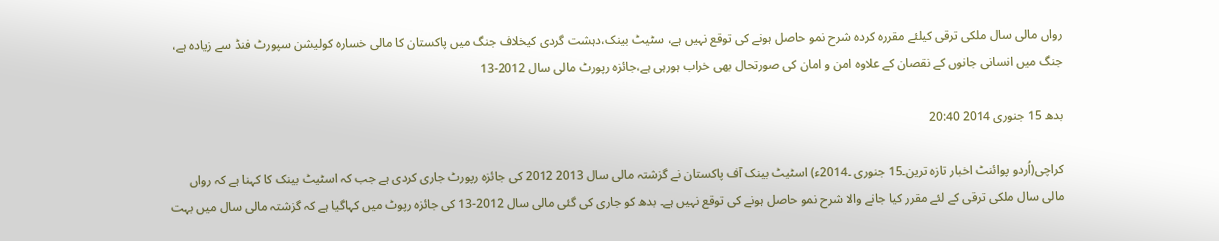رواں مالی سال ملکی ترقی کیلئے مقررہ کردہ شرح نمو حاصل ہونے کی توقع نہیں ہے، سٹیٹ بینک،دہشت گردی کیخلاف جنگ میں پاکستان کا مالی خسارہ کولیشن سپورٹ فنڈ سے زیادہ ہے، جنگ میں انسانی جانوں کے نقصان کے علاوہ امن و امان کی صورتحال بھی خراب ہورہی ہے،جائزہ رپورٹ مالی سال 2012-13

بدھ 15 جنوری 2014 20:40

کراچی(اُردو پوائنٹ اخبار تازہ ترین۔15 جنوری ۔2014ء) اسٹیٹ بینک آف پاکستان نے گزشتہ مالی سال 2013 2012 کی جائزہ رپورٹ جاری کردی ہے جب کہ اسٹیٹ بینک کا کہنا ہے کہ رواں مالی سال ملکی ترقی کے لئے مقرر کیا جانے والا شرح نمو حاصل ہونے کی توقع نہیں ہے۔ بدھ کو جاری کی گئی مالی سال 2012-13 کی جائزہ رپوٹ میں کہاگیا ہے کہ گزشتہ مالی سال میں بہت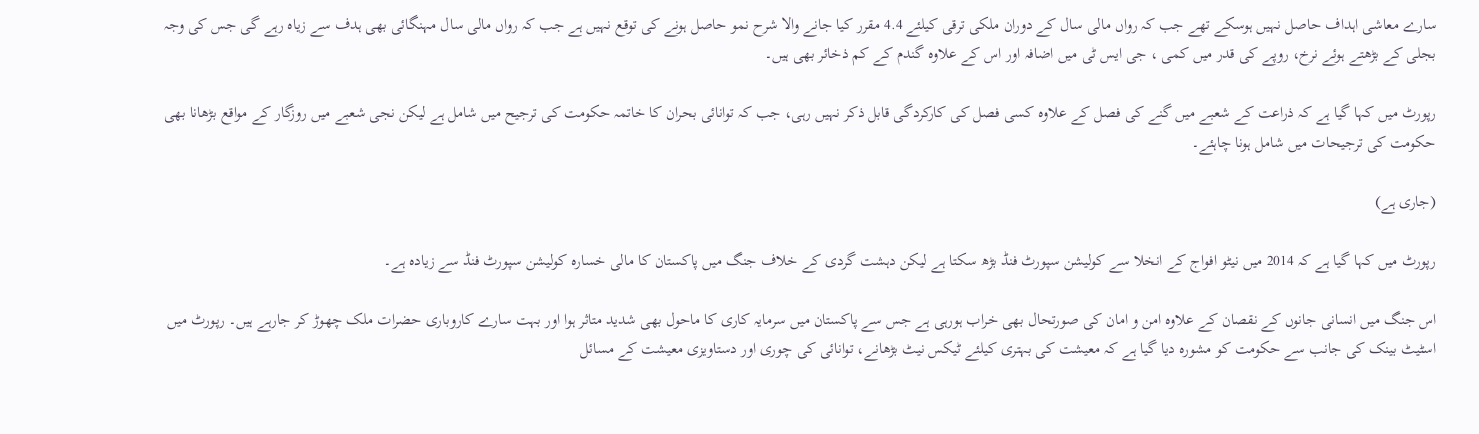سارے معاشی اہداف حاصل نہیں ہوسکے تھے جب کہ رواں مالی سال کے دوران ملکی ترقی کیلئے 4.4 مقرر کیا جانے والا شرح نمو حاصل ہونے کی توقع نہیں ہے جب کہ رواں مالی سال مہنگائی بھی ہدف سے زیاہ رہے گی جس کی وجہ بجلی کے بڑھتے ہوئے نرخ، روپے کی قدر میں کمی ، جی ایس ٹی میں اضافہ اور اس کے علاوہ گندم کے کم ذخائر بھی ہیں۔

رپورٹ میں کہا گیا ہے کہ ذراعت کے شعبے میں گنے کی فصل کے علاوہ کسی فصل کی کارکردگی قابل ذکر نہیں رہی، جب کہ توانائی بحران کا خاتمہ حکومت کی ترجیح میں شامل ہے لیکن نجی شعبے میں روزگار کے مواقع بڑھانا بھی حکومت کی ترجیحات میں شامل ہونا چاہئے۔

(جاری ہے)

رپورٹ میں کہا گیا ہے کہ 2014 میں نیٹو افواج کے انخلا سے کولیشن سپورٹ فنڈ بڑھ سکتا ہے لیکن دہشت گردی کے خلاف جنگ میں پاکستان کا مالی خسارہ کولیشن سپورٹ فنڈ سے زیادہ ہے۔

اس جنگ میں انسانی جانوں کے نقصان کے علاوہ امن و امان کی صورتحال بھی خراب ہورہی ہے جس سے پاکستان میں سرمایہ کاری کا ماحول بھی شدید متاثر ہوا اور بہت سارے کاروباری حضرات ملک چھوڑ کر جارہے ہیں۔ رپورٹ میں اسٹیٹ بینک کی جانب سے حکومت کو مشورہ دیا گیا ہے کہ معیشت کی بہتری کیلئے ٹیکس نیٹ بڑھانے، توانائی کی چوری اور دستاویزی معیشت کے مسائل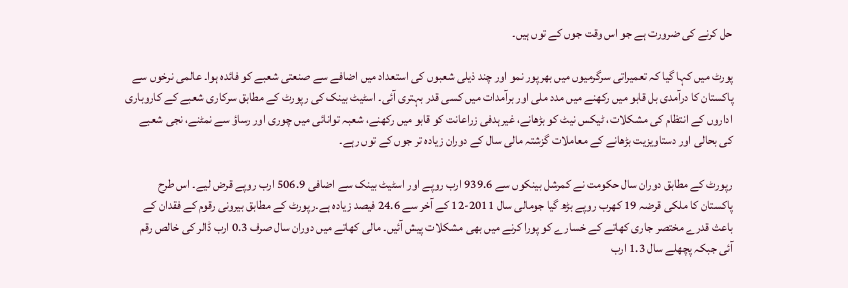حل کرنے کی ضرورت ہے جو اس وقت جوں کے توں ہیں۔

پورٹ میں کہا گیا کہ تعمیراتی سرگرمیوں میں بھرپور نمو اور چند ذیلی شعبوں کی استعداد میں اضافے سے صنعتی شعبے کو فائدہ ہوا۔ عالمی نرخوں سے پاکستان کا درآمدی بل قابو میں رکھنے میں مدد ملی اور برآمدات میں کسی قدر بہتری آئی۔ اسٹیٹ بینک کی رپورٹ کے مطابق سرکاری شعبے کے کاروباری اداروں کے انتظام کی مشکلات، ٹیکس نیٹ کو بڑھانے، غیرہدفی زراعانت کو قابو میں رکھنے، شعبہ توانائی میں چوری اور رساؤ سے نمٹنے، نجی شعبے کی بحالی اور دستاویزیت بڑھانے کے معاملات گزشتہ مالی سال کے دوران زیادہ تر جوں کے توں رہے۔

رپورٹ کے مطابق دوران سال حکومت نے کمرشل بینکوں سے 939.6 ارب روپے اور اسٹیٹ بینک سے اضافی 506.9 ارب روپے قرض لیے۔ اس طرح پاکستان کا ملکی قرضہ 19 کھرب روپے بڑھ گیا جومالی سال 2011-12 کے آخر سے 24.6 فیصد زیادہ ہے۔رپورٹ کے مطابق بیرونی رقوم کے فقدان کے باعث قدرے مختصر جاری کھاتے کے خسارے کو پورا کرنے میں بھی مشکلات پیش آئیں۔ مالی کھاتے میں دوران سال صرف 0.3 ارب ڈالر کی خالص رقم آئی جبکہ پچھلے سال 1.3 ارب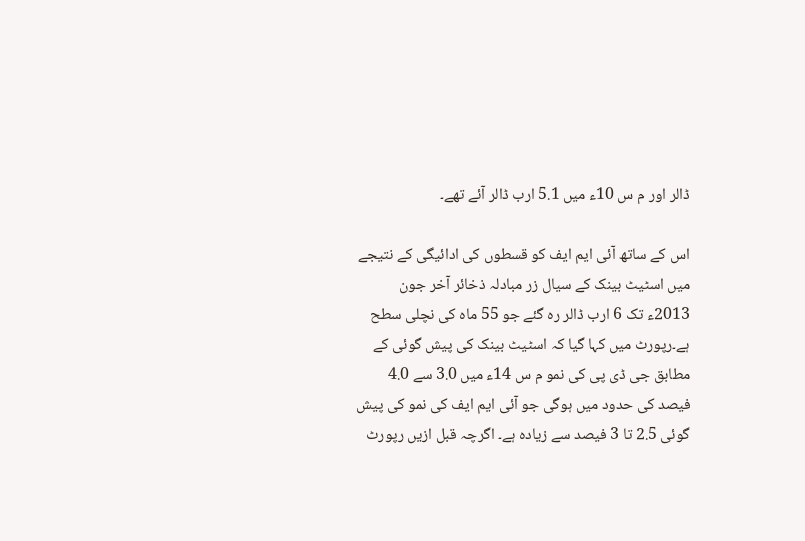ڈالر اور م س 10ء میں 5.1 ارب ڈالر آئے تھے۔

اس کے ساتھ آئی ایم ایف کو قسطوں کی ادائیگی کے نتیجے میں اسٹیٹ بینک کے سیال زر مبادلہ ذخائر آخر جون 2013ء تک 6 ارب ڈالر رہ گئے جو 55 ماہ کی نچلی سطح ہے۔رپورٹ میں کہا گیا کہ اسٹیٹ بینک کی پیش گوئی کے مطابق جی ڈی پی کی نمو م س 14ء میں 3.0 سے 4.0 فیصد کی حدود میں ہوگی جو آئی ایم ایف کی نمو کی پیش گوئی 2.5 تا 3 فیصد سے زیادہ ہے۔ اگرچہ قبل ازیں رپورٹ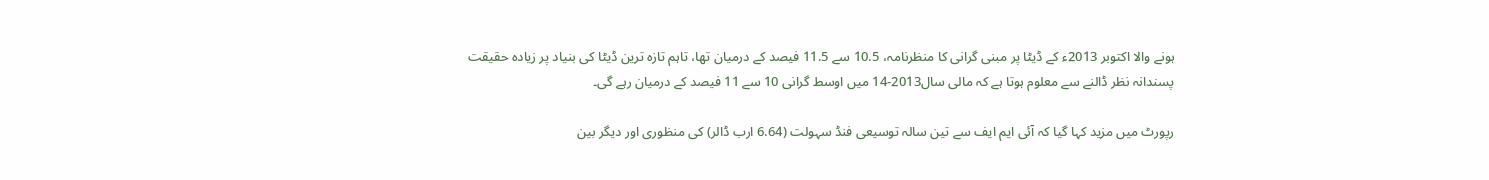ہونے والا اکتوبر 2013ء کے ڈیٹا پر مبنی گرانی کا منظرنامہ، 10.5 سے 11.5 فیصد کے درمیان تھا، تاہم تازہ ترین ڈیٹا کی بنیاد پر زیادہ حقیقت پسندانہ نظر ڈالنے سے معلوم ہوتا ہے کہ مالی سال2013-14 میں اوسط گرانی 10 سے 11 فیصد کے درمیان رہے گی۔

رپورٹ میں مزید کہا گیا کہ آئی ایم ایف سے تین سالہ توسیعی فنڈ سہولت (6.64 ارب ڈالر) کی منظوری اور دیگر بین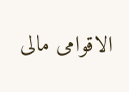الاقوامی مالی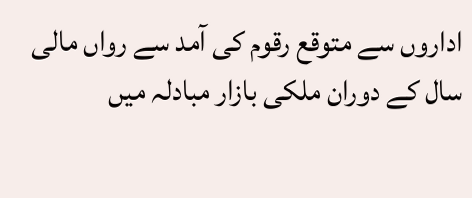اداروں سے متوقع رقوم کی آمد سے رواں مالی سال کے دوران ملکی بازار مبادلہ میں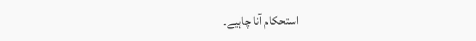استحکام آنا چاہیے۔